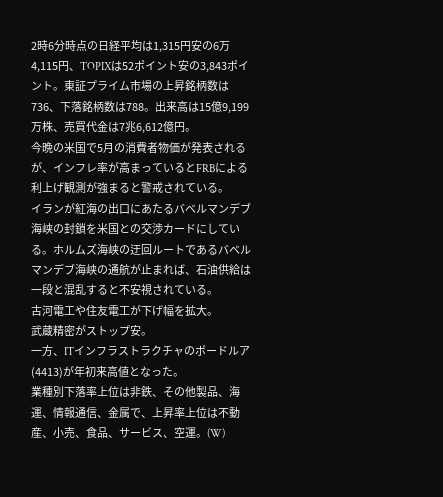2時6分時点の日経平均は1,315円安の6万4,115円、TOPIXは52ポイント安の3,843ポイント。東証プライム市場の上昇銘柄数は736、下落銘柄数は788。出来高は15億9,199万株、売買代金は7兆6,612億円。
今晩の米国で5月の消費者物価が発表されるが、インフレ率が高まっているとFRBによる利上げ観測が強まると警戒されている。
イランが紅海の出口にあたるバベルマンデブ海峡の封鎖を米国との交渉カードにしている。ホルムズ海峡の迂回ルートであるバベルマンデブ海峡の通航が止まれば、石油供給は一段と混乱すると不安視されている。
古河電工や住友電工が下げ幅を拡大。
武蔵精密がストップ安。
一方、ITインフラストラクチャのボードルア(4413)が年初来高値となった。
業種別下落率上位は非鉄、その他製品、海運、情報通信、金属で、上昇率上位は不動産、小売、食品、サービス、空運。(W)